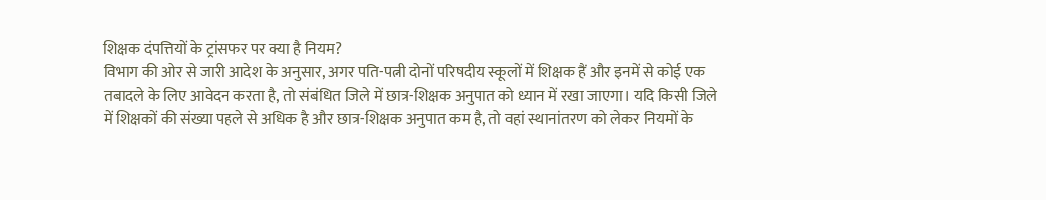शिक्षक दंपत्तियों के ट्रांसफर पर क्या है नियम?
विभाग की ओर से जारी आदेश के अनुसार, अगर पति-पत्नी दोनों परिषदीय स्कूलों में शिक्षक हैं और इनमें से कोई एक तबादले के लिए आवेदन करता है, तो संबंधित जिले में छात्र-शिक्षक अनुपात को ध्यान में रखा जाएगा। यदि किसी जिले में शिक्षकों की संख्या पहले से अधिक है और छात्र-शिक्षक अनुपात कम है, तो वहां स्थानांतरण को लेकर नियमों के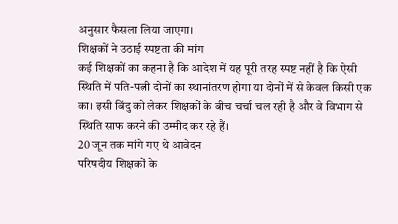अनुसार फैसला लिया जाएगा।
शिक्षकों ने उठाई स्पष्टता की मांग
कई शिक्षकों का कहना है कि आदेश में यह पूरी तरह स्पष्ट नहीं है कि ऐसी स्थिति में पति-पत्नी दोनों का स्थानांतरण होगा या दोनों में से केवल किसी एक का। इसी बिंदु को लेकर शिक्षकों के बीच चर्चा चल रही है और वे विभाग से स्थिति साफ करने की उम्मीद कर रहे हैं।
20 जून तक मांगे गए थे आवेदन
परिषदीय शिक्षकों के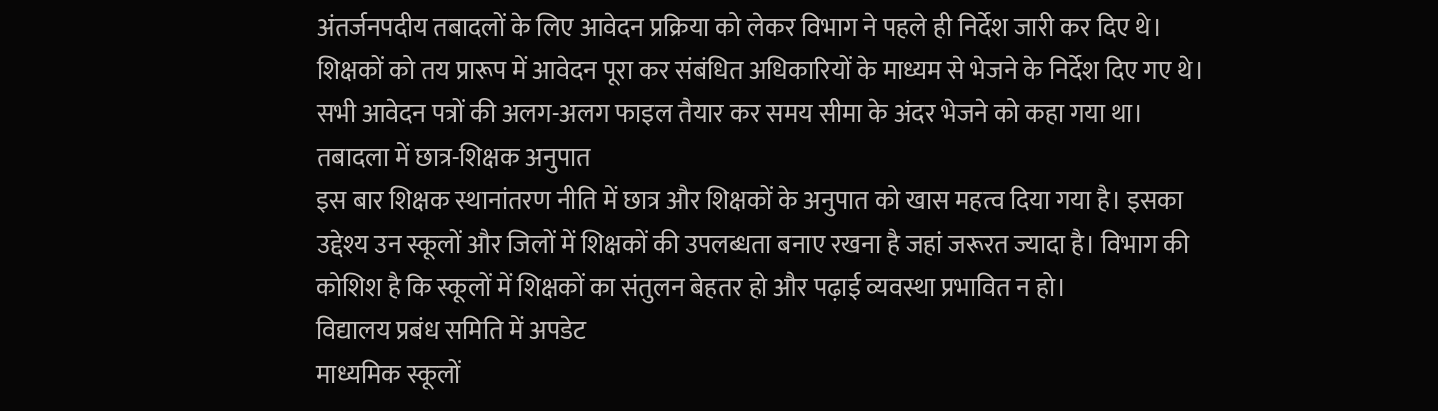अंतर्जनपदीय तबादलों के लिए आवेदन प्रक्रिया को लेकर विभाग ने पहले ही निर्देश जारी कर दिए थे। शिक्षकों को तय प्रारूप में आवेदन पूरा कर संबंधित अधिकारियों के माध्यम से भेजने के निर्देश दिए गए थे। सभी आवेदन पत्रों की अलग-अलग फाइल तैयार कर समय सीमा के अंदर भेजने को कहा गया था।
तबादला में छात्र-शिक्षक अनुपात
इस बार शिक्षक स्थानांतरण नीति में छात्र और शिक्षकों के अनुपात को खास महत्व दिया गया है। इसका उद्देश्य उन स्कूलों और जिलों में शिक्षकों की उपलब्धता बनाए रखना है जहां जरूरत ज्यादा है। विभाग की कोशिश है कि स्कूलों में शिक्षकों का संतुलन बेहतर हो और पढ़ाई व्यवस्था प्रभावित न हो।
विद्यालय प्रबंध समिति में अपडेट
माध्यमिक स्कूलों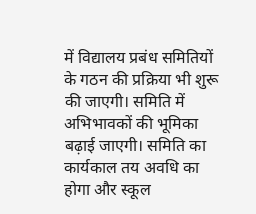में विद्यालय प्रबंध समितियों के गठन की प्रक्रिया भी शुरू की जाएगी। समिति में अभिभावकों की भूमिका बढ़ाई जाएगी। समिति का कार्यकाल तय अवधि का होगा और स्कूल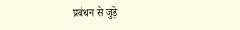प्रबंधन से जुड़े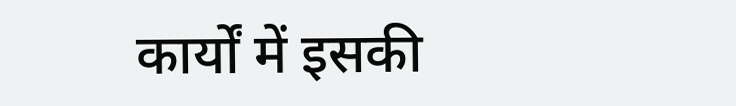कार्यों में इसकी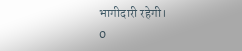भागीदारी रहेगी।
0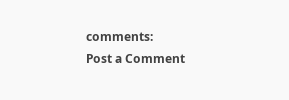comments:
Post a Comment